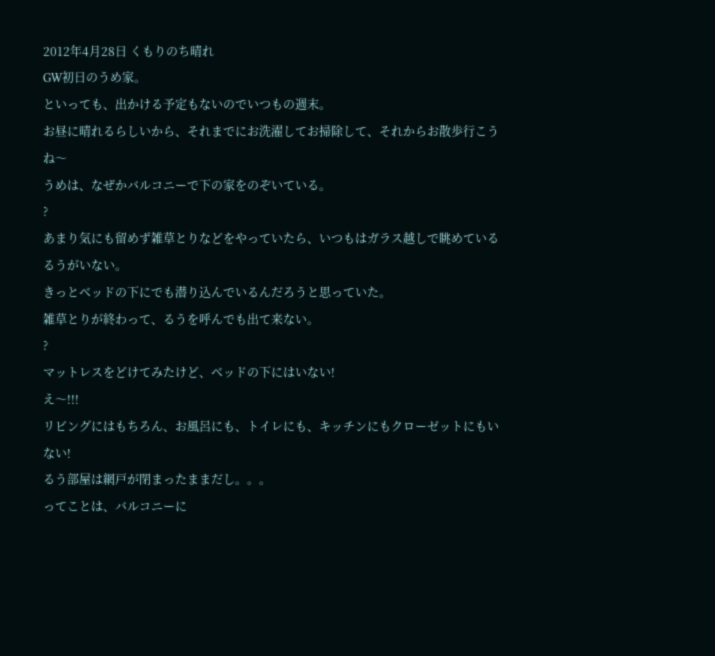2012年4月28日 くもりのち晴れ
GW初日のうめ家。
といっても、出かける予定もないのでいつもの週末。
お昼に晴れるらしいから、それまでにお洗濯してお掃除して、それからお散歩行こうね〜
うめは、なぜかバルコニーで下の家をのぞいている。
?
あまり気にも留めず雑草とりなどをやっていたら、いつもはガラス越しで眺めているるうがいない。
きっとベッドの下にでも潜り込んでいるんだろうと思っていた。
雑草とりが終わって、るうを呼んでも出て来ない。
?
マットレスをどけてみたけど、ベッドの下にはいない!
え〜!!!
リビングにはもちろん、お風呂にも、トイレにも、キッチンにもクローゼットにもいない!
るう部屋は網戸が閉まったままだし。。。
ってことは、バルコニーに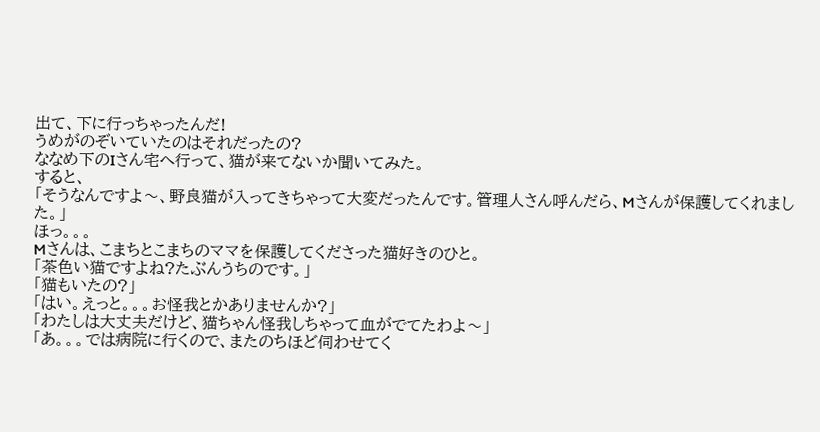出て、下に行っちゃったんだ!
うめがのぞいていたのはそれだったの?
ななめ下のIさん宅へ行って、猫が来てないか聞いてみた。
すると、
「そうなんですよ〜、野良猫が入ってきちゃって大変だったんです。管理人さん呼んだら、Mさんが保護してくれました。」
ほっ。。。
Mさんは、こまちとこまちのママを保護してくださった猫好きのひと。
「茶色い猫ですよね?たぶんうちのです。」
「猫もいたの?」
「はい。えっと。。。お怪我とかありませんか?」
「わたしは大丈夫だけど、猫ちゃん怪我しちゃって血がでてたわよ〜」
「あ。。。では病院に行くので、またのちほど伺わせてく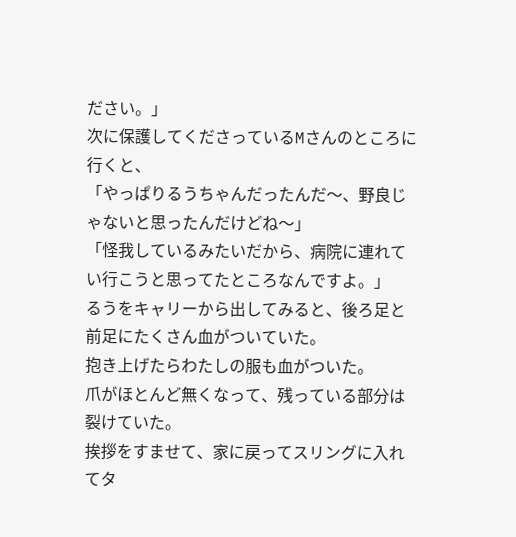ださい。」
次に保護してくださっているMさんのところに行くと、
「やっぱりるうちゃんだったんだ〜、野良じゃないと思ったんだけどね〜」
「怪我しているみたいだから、病院に連れてい行こうと思ってたところなんですよ。」
るうをキャリーから出してみると、後ろ足と前足にたくさん血がついていた。
抱き上げたらわたしの服も血がついた。
爪がほとんど無くなって、残っている部分は裂けていた。
挨拶をすませて、家に戻ってスリングに入れてタ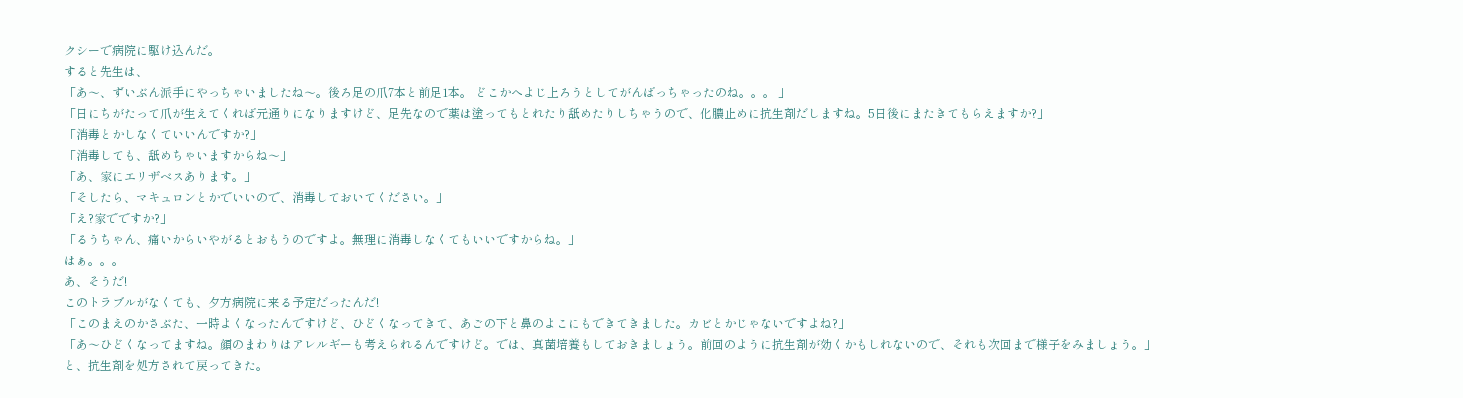クシーで病院に駆け込んだ。
すると先生は、
「あ〜、ずいぶん派手にやっちゃいましたね〜。後ろ足の爪7本と前足1本。 どこかへよじ上ろうとしてがんばっちゃったのね。。。 」
「日にちがたって爪が生えてくれば元通りになりますけど、足先なので薬は塗ってもとれたり舐めたりしちゃうので、化膿止めに抗生剤だしますね。5日後にまたきてもらえますか?」
「消毒とかしなくていいんですか?」
「消毒しても、舐めちゃいますからね〜」
「あ、家にエリザベスあります。」
「そしたら、マキュロンとかでいいので、消毒しておいてください。」
「え?家でですか?」
「るうちゃん、痛いからいやがるとおもうのですよ。無理に消毒しなくてもいいですからね。」
はぁ。。。
あ、そうだ!
このトラブルがなくても、夕方病院に来る予定だったんだ!
「このまえのかさぶた、一時よくなったんですけど、ひどくなってきて、あごの下と鼻のよこにもできてきました。カビとかじゃないですよね?」
「あ〜ひどくなってますね。顔のまわりはアレルギーも考えられるんですけど。では、真菌培養もしておきましょう。前回のように抗生剤が効くかもしれないので、それも次回まで様子をみましょう。」
と、抗生剤を処方されて戻ってきた。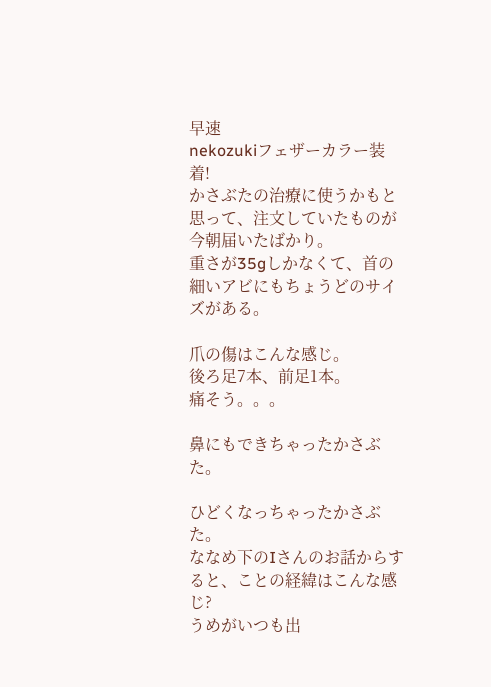早速
nekozukiフェザーカラー装着!
かさぶたの治療に使うかもと思って、注文していたものが今朝届いたばかり。
重さが35gしかなくて、首の細いアビにもちょうどのサイズがある。

爪の傷はこんな感じ。
後ろ足7本、前足1本。
痛そう。。。

鼻にもできちゃったかさぶた。

ひどくなっちゃったかさぶた。
ななめ下のIさんのお話からすると、ことの経緯はこんな感じ?
うめがいつも出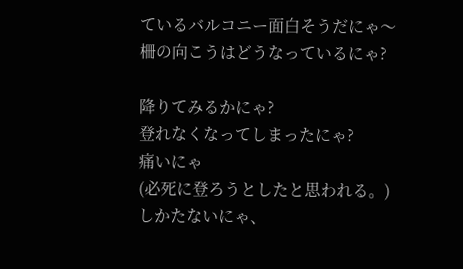ているバルコニー面白そうだにゃ〜
柵の向こうはどうなっているにゃ?

降りてみるかにゃ?
登れなくなってしまったにゃ?
痛いにゃ
(必死に登ろうとしたと思われる。)
しかたないにゃ、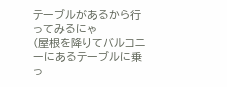テーブルがあるから行ってみるにゃ
(屋根を降りてバルコニーにあるテーブルに乗っ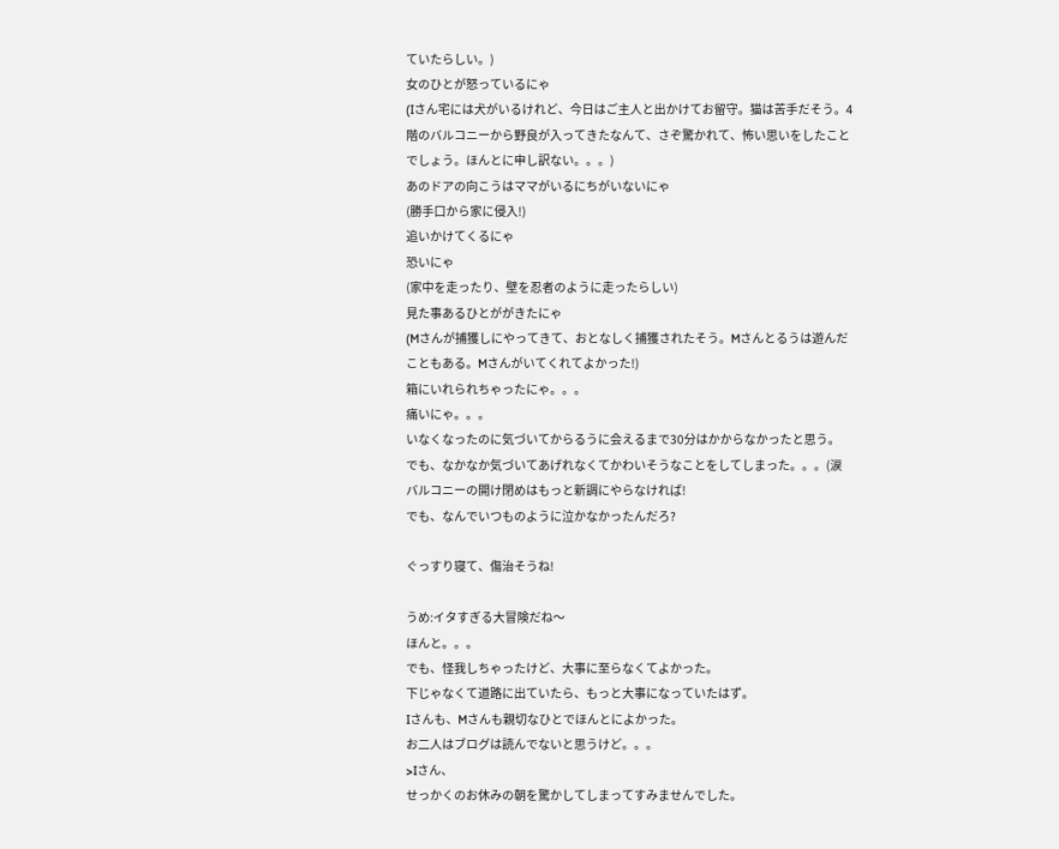ていたらしい。)
女のひとが怒っているにゃ
(Iさん宅には犬がいるけれど、今日はご主人と出かけてお留守。猫は苦手だそう。4階のバルコニーから野良が入ってきたなんて、さぞ驚かれて、怖い思いをしたことでしょう。ほんとに申し訳ない。。。)
あのドアの向こうはママがいるにちがいないにゃ
(勝手口から家に侵入!)
追いかけてくるにゃ
恐いにゃ
(家中を走ったり、壁を忍者のように走ったらしい)
見た事あるひとががきたにゃ
(Mさんが捕獲しにやってきて、おとなしく捕獲されたそう。Mさんとるうは遊んだこともある。Mさんがいてくれてよかった!)
箱にいれられちゃったにゃ。。。
痛いにゃ。。。
いなくなったのに気づいてからるうに会えるまで30分はかからなかったと思う。
でも、なかなか気づいてあげれなくてかわいそうなことをしてしまった。。。(涙
バルコニーの開け閉めはもっと新調にやらなければ!
でも、なんでいつものように泣かなかったんだろ?

ぐっすり寝て、傷治そうね!

うめ:イタすぎる大冒険だね〜
ほんと。。。
でも、怪我しちゃったけど、大事に至らなくてよかった。
下じゃなくて道路に出ていたら、もっと大事になっていたはず。
Iさんも、Mさんも親切なひとでほんとによかった。
お二人はブログは読んでないと思うけど。。。
>Iさん、
せっかくのお休みの朝を驚かしてしまってすみませんでした。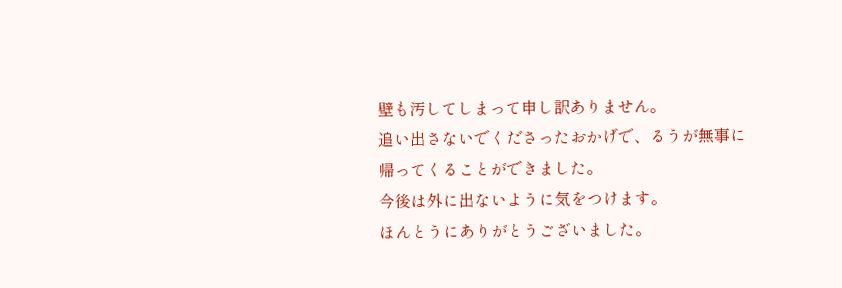壁も汚してしまって申し訳ありません。
追い出さないでくださったおかげで、るうが無事に帰ってくることができました。
今後は外に出ないように気をつけます。
ほんとうにありがとうございました。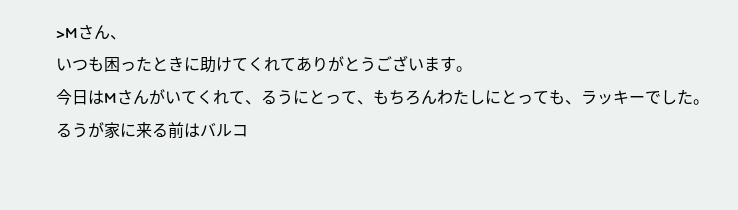>Mさん、
いつも困ったときに助けてくれてありがとうございます。
今日はMさんがいてくれて、るうにとって、もちろんわたしにとっても、ラッキーでした。
るうが家に来る前はバルコ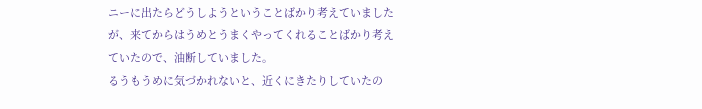ニーに出たらどうしようということばかり考えていましたが、来てからはうめとうまくやってくれることばかり考えていたので、油断していました。
るうもうめに気づかれないと、近くにきたりしていたの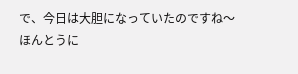で、今日は大胆になっていたのですね〜
ほんとうに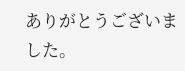ありがとうございました。